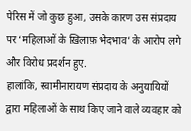पेरिस में जो कुछ हुआ, उसके कारण उस संप्रदाय पर ‘महिलाओं के ख़िलाफ़ भेदभाव’ के आरोप लगे और विरोध प्रदर्शन हुए.
हालांकि, स्वामीनारायण संप्रदाय के अनुयायियों द्वारा महिलाओं के साथ किए जाने वाले व्यवहार को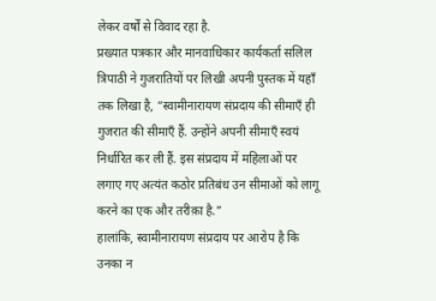लेकर वर्षों से विवाद रहा है.
प्रख्यात पत्रकार और मानवाधिकार कार्यकर्ता सलिल त्रिपाठी ने गुजरातियों पर लिखी अपनी पुस्तक में यहाँ तक लिखा है, “स्वामीनारायण संप्रदाय की सीमाएँ ही गुजरात की सीमाएँ हैं. उन्होंने अपनी सीमाएँ स्वयं निर्धारित कर ली हैं. इस संप्रदाय में महिलाओं पर लगाए गए अत्यंत कठोर प्रतिबंध उन सीमाओं को लागू करने का एक और तरीक़ा है.”
हालांकि, स्वामीनारायण संप्रदाय पर आरोप है कि उनका न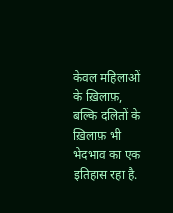केवल महिलाओं के ख़िलाफ़, बल्कि दलितों के ख़िलाफ़ भी भेदभाव का एक इतिहास रहा है.